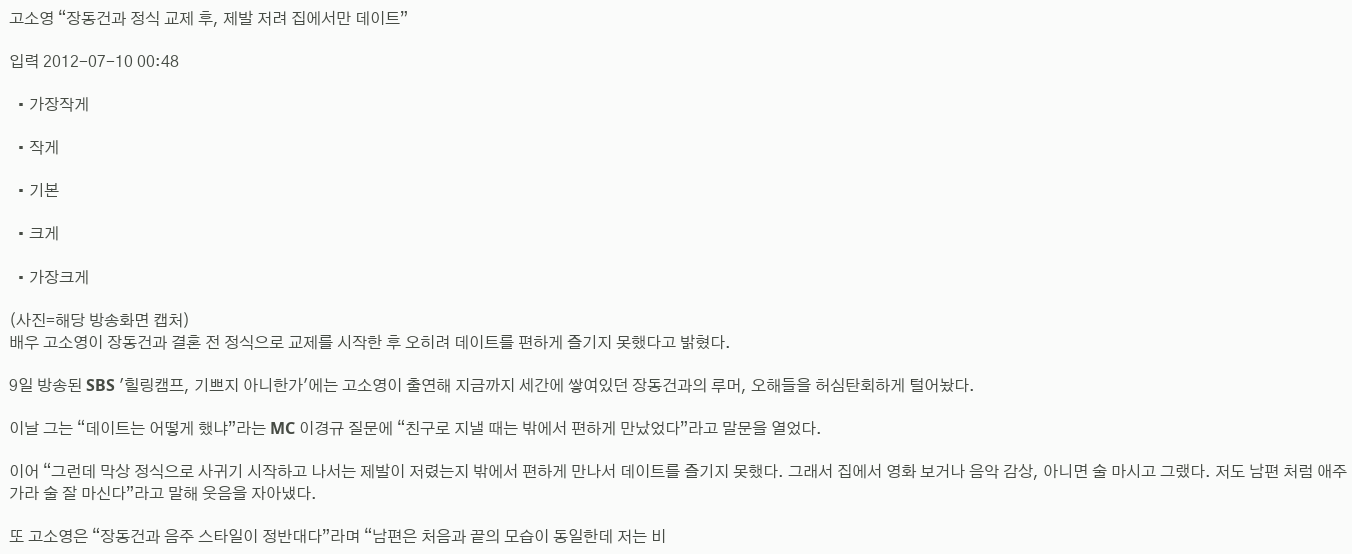고소영 “장동건과 정식 교제 후, 제발 저려 집에서만 데이트”

입력 2012-07-10 00:48

  • 가장작게

  • 작게

  • 기본

  • 크게

  • 가장크게

(사진=해당 방송화면 캡처)
배우 고소영이 장동건과 결혼 전 정식으로 교제를 시작한 후 오히려 데이트를 편하게 즐기지 못했다고 밝혔다.

9일 방송된 SBS '힐링캠프, 기쁘지 아니한가'에는 고소영이 출연해 지금까지 세간에 쌓여있던 장동건과의 루머, 오해들을 허심탄회하게 털어놨다.

이날 그는 “데이트는 어떻게 했냐”라는 MC 이경규 질문에 “친구로 지낼 때는 밖에서 편하게 만났었다”라고 말문을 열었다.

이어 “그런데 막상 정식으로 사귀기 시작하고 나서는 제발이 저렸는지 밖에서 편하게 만나서 데이트를 즐기지 못했다. 그래서 집에서 영화 보거나 음악 감상, 아니면 술 마시고 그랬다. 저도 남편 처럼 애주가라 술 잘 마신다”라고 말해 웃음을 자아냈다.

또 고소영은 “장동건과 음주 스타일이 정반대다”라며 “남편은 처음과 끝의 모습이 동일한데 저는 비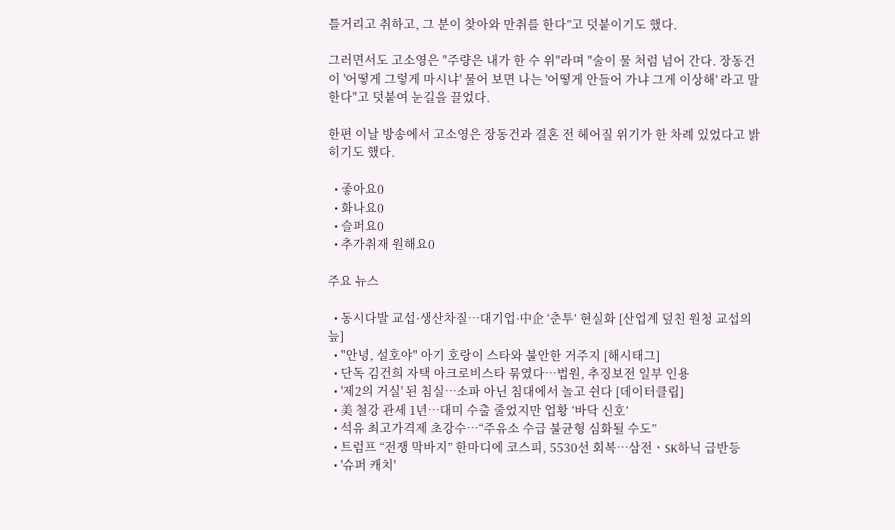틀거리고 취하고, 그 분이 찾아와 만취를 한다”고 덧붙이기도 했다.

그러면서도 고소영은 "주량은 내가 한 수 위"라며 "술이 물 처럼 넘어 간다. 장동건이 '어떻게 그렇게 마시냐' 물어 보면 나는 '어떻게 안들어 가냐 그게 이상해' 라고 말한다"고 덧붙여 눈길을 끌었다.

한편 이날 방송에서 고소영은 장동건과 결혼 전 헤어질 위기가 한 차례 있었다고 밝히기도 했다.

  • 좋아요0
  • 화나요0
  • 슬퍼요0
  • 추가취재 원해요0

주요 뉴스

  • 동시다발 교섭·생산차질…대기업·中企 ‘춘투’ 현실화 [산업계 덮친 원청 교섭의 늪]
  • "안녕, 설호야" 아기 호랑이 스타와 불안한 거주지 [해시태그]
  • 단독 김건희 자택 아크로비스타 묶였다…법원, 추징보전 일부 인용
  • '제2의 거실' 된 침실…소파 아닌 침대에서 놀고 쉰다 [데이터클립]
  • 美 철강 관세 1년…대미 수출 줄었지만 업황 ‘바닥 신호’
  • 석유 최고가격제 초강수…“주유소 수급 불균형 심화될 수도”
  • 트럼프 “전쟁 막바지” 한마디에 코스피, 5530선 회복⋯삼전ㆍSK하닉 급반등
  • '슈퍼 캐치'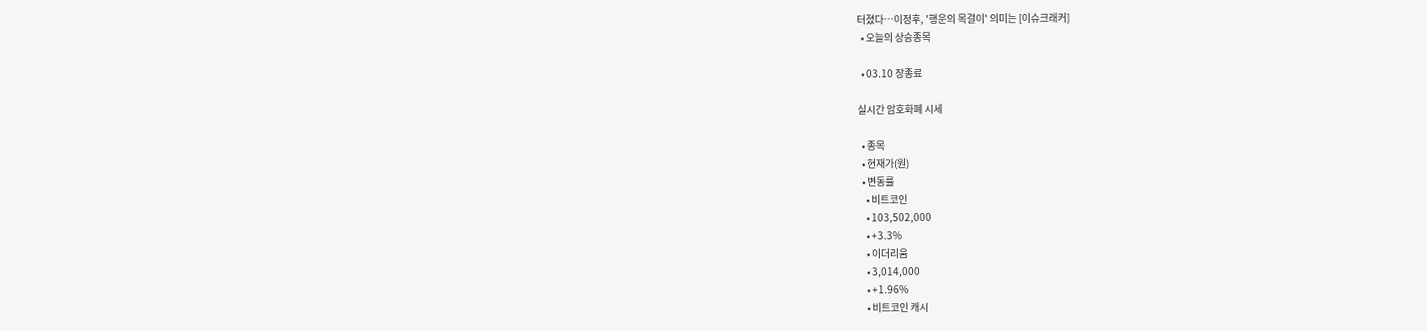터졌다⋯이정후, '행운의 목걸이' 의미는 [이슈크래커]
  • 오늘의 상승종목

  • 03.10 장종료

실시간 암호화폐 시세

  • 종목
  • 현재가(원)
  • 변동률
    • 비트코인
    • 103,502,000
    • +3.3%
    • 이더리움
    • 3,014,000
    • +1.96%
    • 비트코인 캐시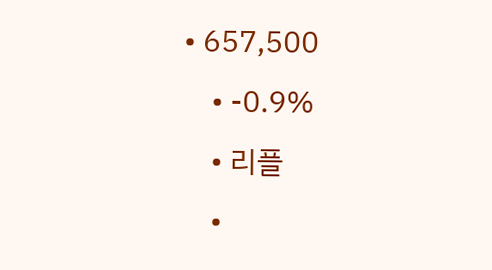• 657,500
    • -0.9%
    • 리플
    •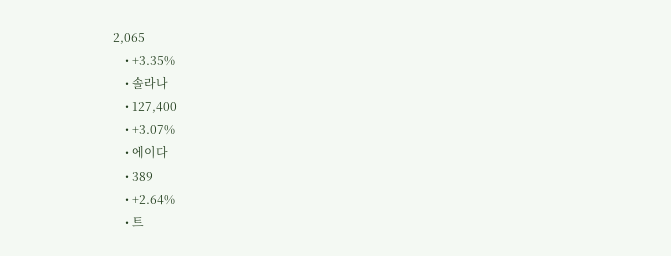2,065
    • +3.35%
    • 솔라나
    • 127,400
    • +3.07%
    • 에이다
    • 389
    • +2.64%
    • 트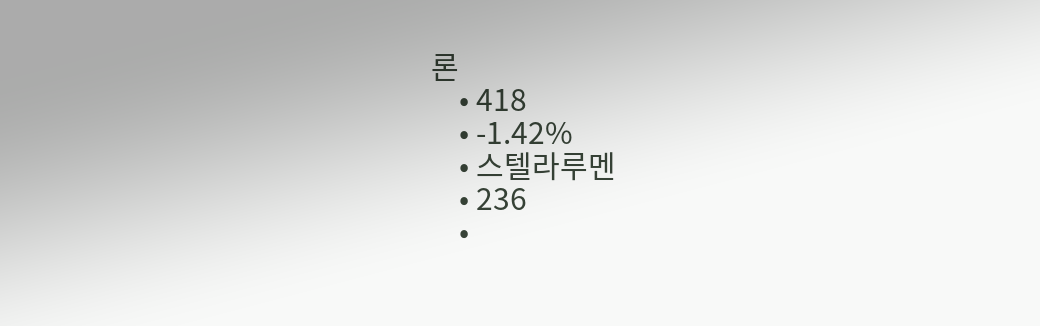론
    • 418
    • -1.42%
    • 스텔라루멘
    • 236
    •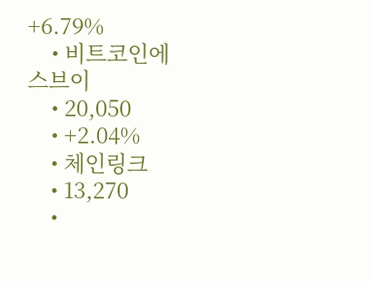+6.79%
    • 비트코인에스브이
    • 20,050
    • +2.04%
    • 체인링크
    • 13,270
    •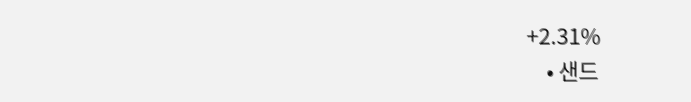+2.31%
    • 샌드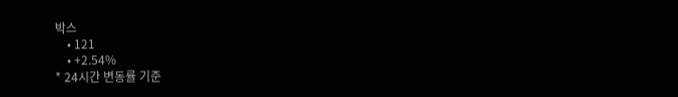박스
    • 121
    • +2.54%
* 24시간 변동률 기준